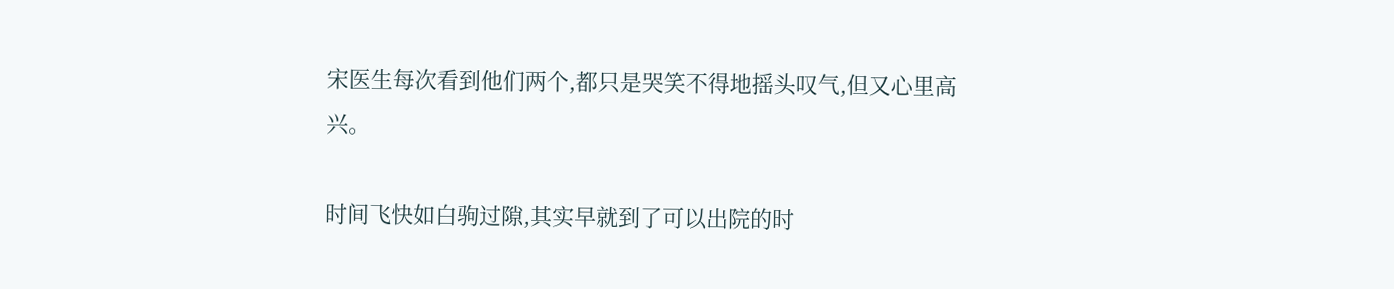宋医生每次看到他们两个,都只是哭笑不得地摇头叹气,但又心里高兴。

时间飞快如白驹过隙,其实早就到了可以出院的时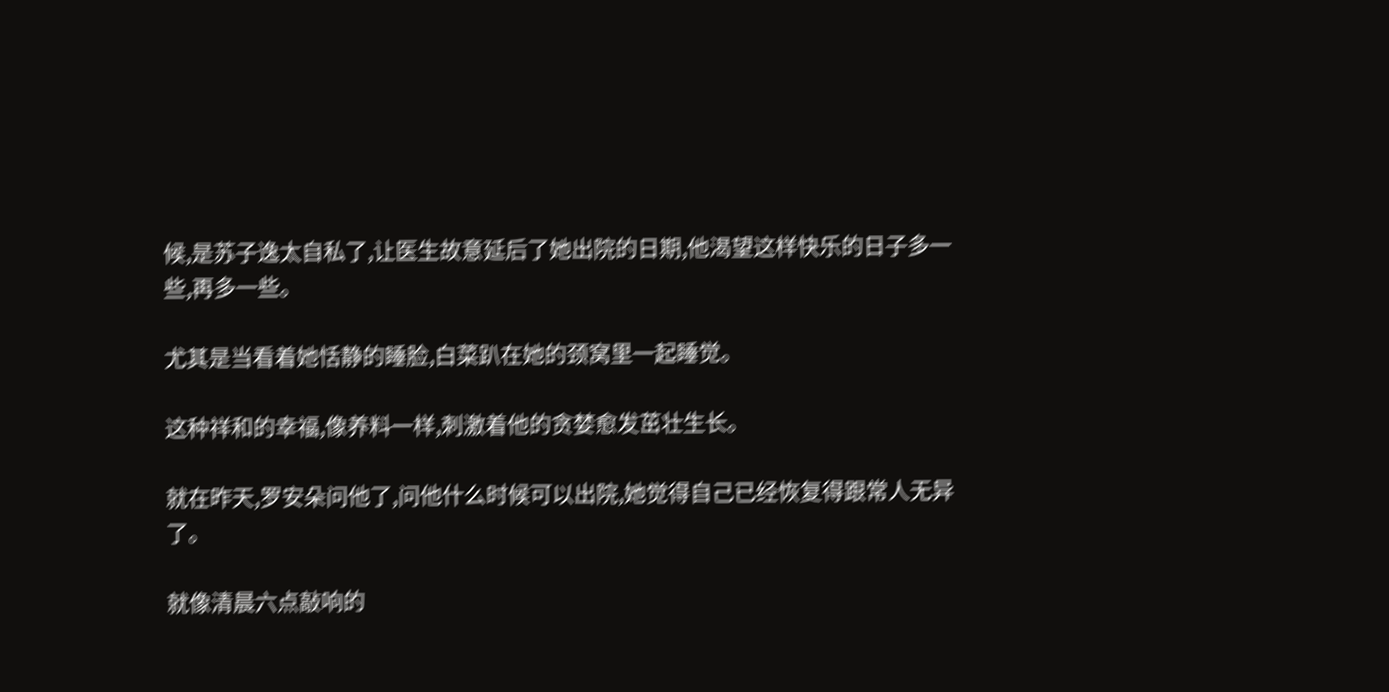候,是苏子逸太自私了,让医生故意延后了她出院的日期,他渴望这样快乐的日子多一些,再多一些。

尤其是当看着她恬静的睡脸,白菜趴在她的颈窝里一起睡觉。

这种祥和的幸福,像养料一样,刺激着他的贪婪愈发茁壮生长。

就在昨天,罗安朵问他了,问他什么时候可以出院,她觉得自己已经恢复得跟常人无异了。

就像清晨六点敲响的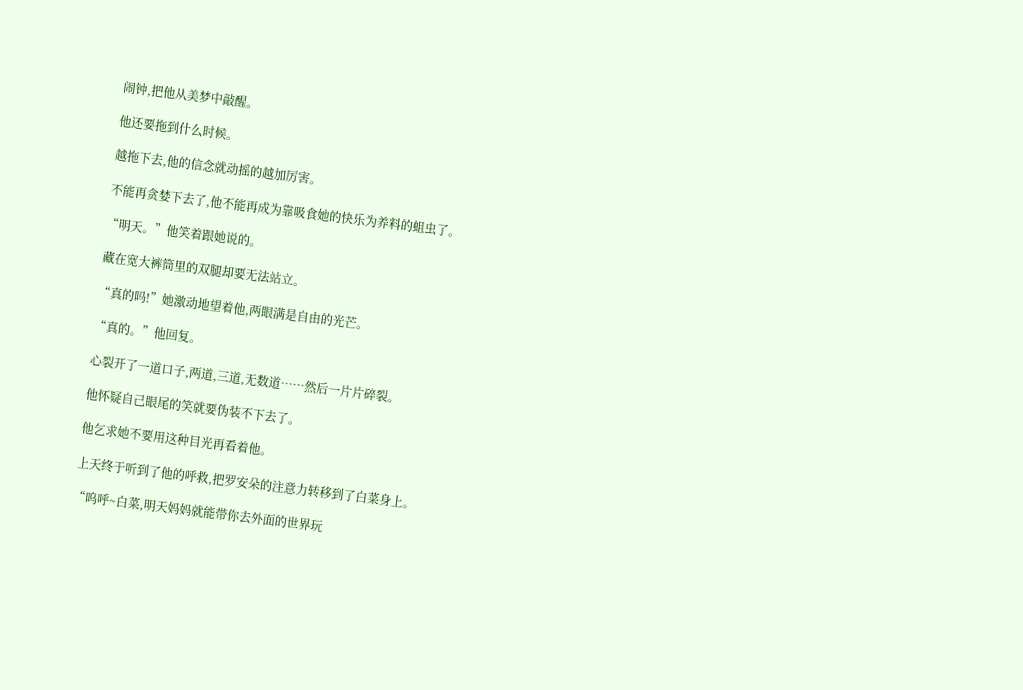闹钟,把他从美梦中敲醒。

他还要拖到什么时候。

越拖下去,他的信念就动摇的越加厉害。

不能再贪婪下去了,他不能再成为靠吸食她的快乐为养料的蛆虫了。

“明天。”他笑着跟她说的。

藏在宽大裤筒里的双腿却要无法站立。

“真的吗!”她激动地望着他,两眼满是自由的光芒。

“真的。”他回复。

心裂开了一道口子,两道,三道,无数道……然后一片片碎裂。

他怀疑自己眼尾的笑就要伪装不下去了。

他乞求她不要用这种目光再看着他。

上天终于听到了他的呼救,把罗安朵的注意力转移到了白菜身上。

“呜呼~白菜,明天妈妈就能带你去外面的世界玩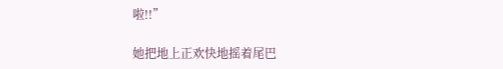啦!!”

她把地上正欢快地摇着尾巴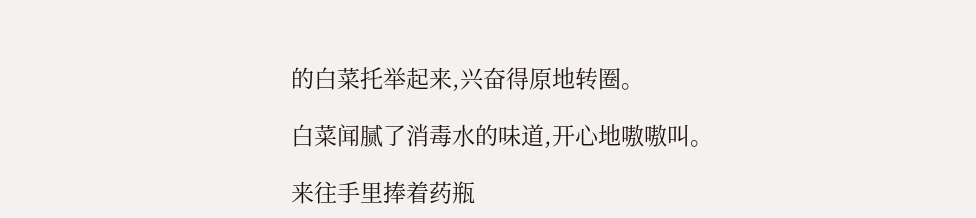的白菜托举起来,兴奋得原地转圈。

白菜闻腻了消毒水的味道,开心地嗷嗷叫。

来往手里捧着药瓶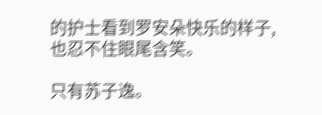的护士看到罗安朵快乐的样子,也忍不住眼尾含笑。

只有苏子逸。